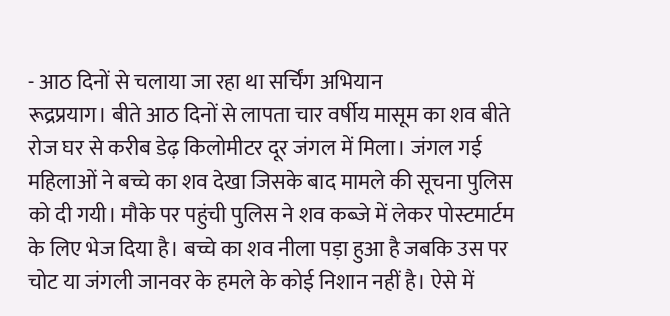- आठ दिनों से चलाया जा रहा था सर्चिंग अभियान
रूद्रप्रयाग। बीते आठ दिनों से लापता चार वर्षीय मासूम का शव बीते रोज घर से करीब डेढ़ किलोमीटर दूर जंगल में मिला। जंगल गई महिलाओं ने बच्चे का शव देखा जिसके बाद मामले की सूचना पुलिस को दी गयी। मौके पर पहुंची पुलिस ने शव कब्जे में लेकर पोस्टमार्टम के लिए भेज दिया है। बच्चे का शव नीला पड़ा हुआ है जबकि उस पर चोट या जंगली जानवर के हमले के कोई निशान नहीं है। ऐसे में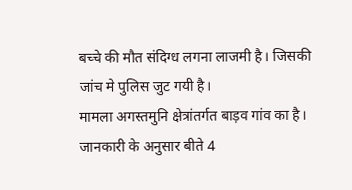बच्चे की मौत संदिग्ध लगना लाजमी है। जिसकी जांच मे पुलिस जुट गयी है।
मामला अगस्तमुनि क्षेत्रांतर्गत बाड़व गांव का है। जानकारी के अनुसार बीते 4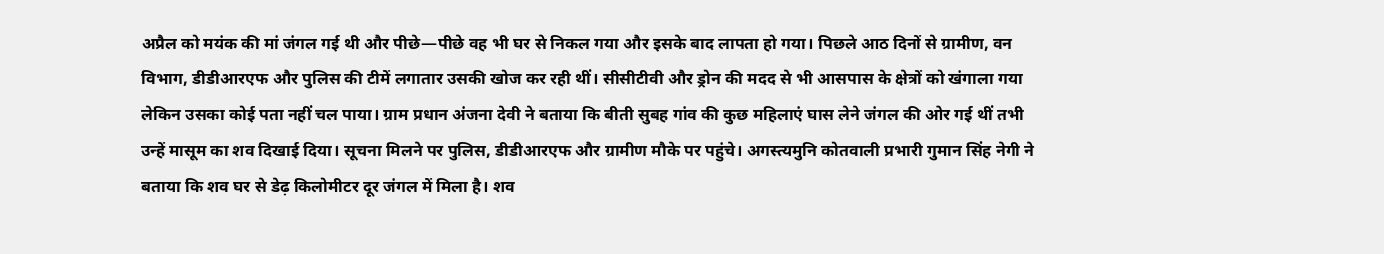अप्रैल को मयंक की मां जंगल गई थी और पीछे—पीछे वह भी घर से निकल गया और इसके बाद लापता हो गया। पिछले आठ दिनों से ग्रामीण, वन विभाग, डीडीआरएफ और पुलिस की टीमें लगातार उसकी खोज कर रही थीं। सीसीटीवी और ड्रोन की मदद से भी आसपास के क्षेत्रों को खंगाला गया लेकिन उसका कोई पता नहीं चल पाया। ग्राम प्रधान अंजना देवी ने बताया कि बीती सुबह गांव की कुछ महिलाएं घास लेने जंगल की ओर गई थीं तभी उन्हें मासूम का शव दिखाई दिया। सूचना मिलने पर पुलिस, डीडीआरएफ और ग्रामीण मौके पर पहुंचे। अगस्त्यमुनि कोतवाली प्रभारी गुमान सिंह नेगी ने बताया कि शव घर से डेढ़ किलोमीटर दूर जंगल में मिला है। शव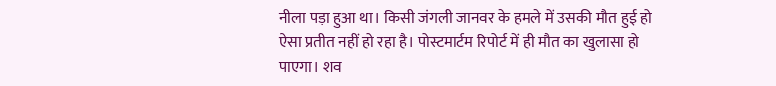नीला पड़ा हुआ था। किसी जंगली जानवर के हमले में उसकी मौत हुई हो ऐसा प्रतीत नहीं हो रहा है। पोस्टमार्टम रिपोर्ट में ही मौत का खुलासा हो पाएगा। शव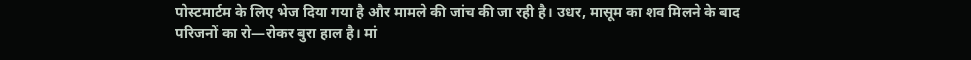पोस्टमार्टम के लिए भेज दिया गया है और मामले की जांच की जा रही है। उधर, मासूम का शव मिलने के बाद परिजनों का रो—रोकर बुरा हाल है। मां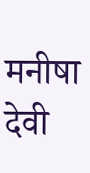मनीषा देवी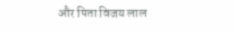और पिता विजय लाल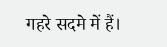गहरे सदमे में हैं।